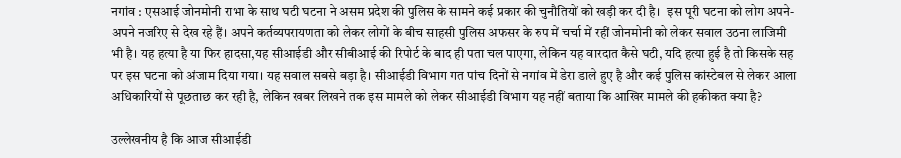नगांव : एसआई जोनमोनी राभा के साथ घटी घटना ने असम प्रदेश की पुलिस के सामने कई प्रकार की चुनौतियों को खड़ी कर दी है।  इस पूरी घटना को लोग अपने-अपने नजरिए से देख रहे हैं। अपने कर्तव्यपरायणता को लेकर लोगों के बीच साहसी पुलिस अफसर के रुप में चर्चा में रहीं जोनमोनी को लेकर सवाल उठना लाजिमी भी है। यह हत्या है या फिर हादसा,यह सीआईडी और सीबीआई की रिपोर्ट के बाद ही पता चल पाएगा, लेकिन यह वारदात कैसे घटी, यदि हत्या हुई है तो किसके सह पर इस घटना को अंजाम दिया गया। यह सवाल सबसे बड़ा है। सीआईडी विभाग गत पांच दिनों से नगांव में डेरा डाले हुए है और कई पुलिस कांस्टेबल से लेकर आला अधिकारियों से पूछताछ कर रही है, लेकिन खबर लिखने तक इस मामले को लेकर सीआईडी विभाग यह नहीं बताया कि आखिर मामले की हकीकत क्या है?

उल्लेखनीय है कि आज सीआईडी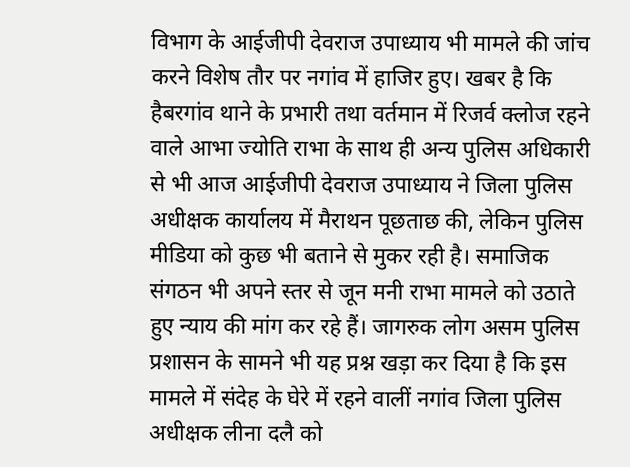विभाग के आईजीपी देवराज उपाध्याय भी मामले की जांच करने विशेष तौर पर नगांव में हाजिर हुए। खबर है कि हैबरगांव थाने के प्रभारी तथा वर्तमान में रिजर्व क्लोज रहने वाले आभा ज्योति राभा के साथ ही अन्य पुलिस अधिकारी से भी आज आईजीपी देवराज उपाध्याय ने जिला पुलिस अधीक्षक कार्यालय में मैराथन पूछताछ की, लेकिन पुलिस मीडिया को कुछ भी बताने से मुकर रही है। समाजिक संगठन भी अपने स्तर से जून मनी राभा मामले को उठाते हुए न्याय की मांग कर रहे हैं। जागरुक लोग असम पुलिस प्रशासन के सामने भी यह प्रश्न खड़ा कर दिया है कि इस मामले में संदेह के घेरे में रहने वालीं नगांव जिला पुलिस अधीक्षक लीना दलै को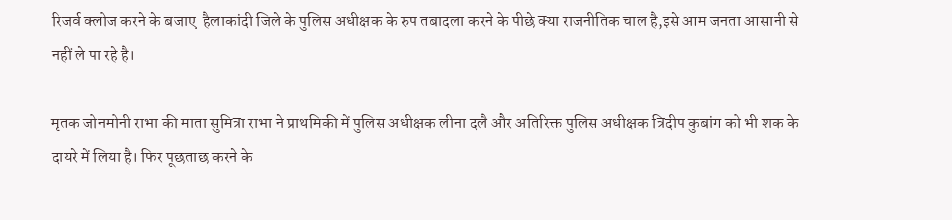रिजर्व क्लोज करने के बजाए  हैलाकांदी जिले के पुलिस अधीक्षक के रुप तबादला करने के पीछे क्या राजनीतिक चाल है,इसे आम जनता आसानी से नहीं ले पा रहे है।

मृतक जोनमोनी राभा की माता सुमित्रा राभा ने प्राथमिकी में पुलिस अधीक्षक लीना दलै और अतिरिक्त पुलिस अधीक्षक त्रिदीप कुबांग को भी शक के दायरे में लिया है। फिर पूछताछ करने के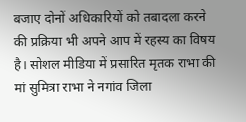बजाए दोनों अधिकारियों को तबादला करने की प्रक्रिया भी अपने आप में रहस्य का विषय  है। सोशल मीडिया में प्रसारित मृतक राभा की मां सुमित्रा राभा ने नगांव जिला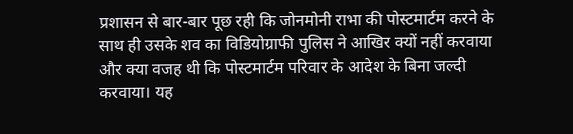प्रशासन से बार-बार पूछ रही कि जोनमोनी राभा की पोस्टमार्टम करने के साथ ही उसके शव का विडियोग्राफी पुलिस ने आखिर क्यों नहीं करवाया और क्या वजह थी कि पोस्टमार्टम परिवार के आदेश के बिना जल्दी करवाया। यह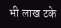भी लाख टके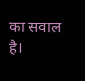का सवाल है।